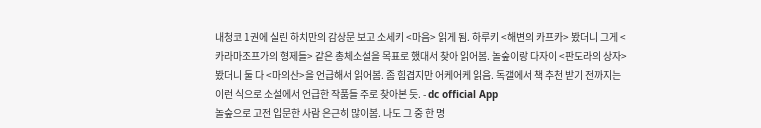내청코 1권에 실린 하치만의 감상문 보고 소세키 <마음> 읽게 됨. 하루키 <해변의 카프카> 봤더니 그게 <카라마조프가의 형제들> 같은 총체소설을 목표로 했대서 찾아 읽어봄. 놀숲이랑 다자이 <판도라의 상자> 봤더니 둘 다 <마의산>을 언급해서 읽어봄. 좀 힘겹지만 어케어케 읽음. 독갤에서 책 추천 받기 전까지는 이런 식으로 소설에서 언급한 작품들 주로 찾아본 듯. - dc official App
놀숲으로 고전 입문한 사람 은근히 많이봄. 나도 그 중 한 명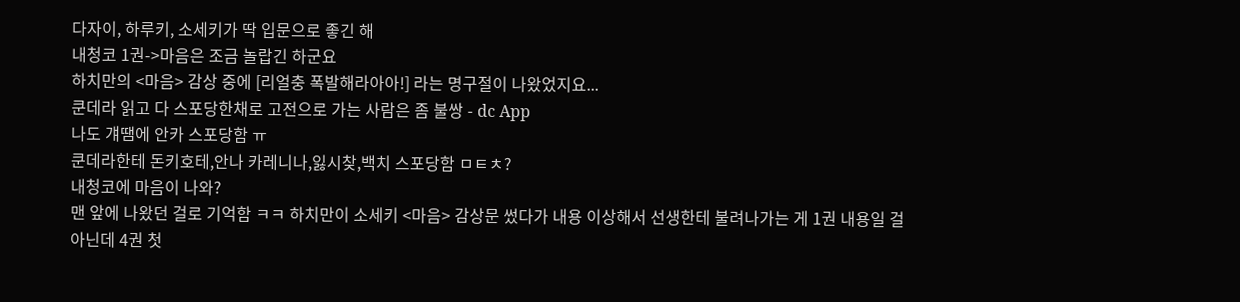다자이, 하루키, 소세키가 딱 입문으로 좋긴 해
내청코 1권->마음은 조금 놀랍긴 하군요
하치만의 <마음> 감상 중에 [리얼충 폭발해라아아!] 라는 명구절이 나왔었지요...
쿤데라 읽고 다 스포당한채로 고전으로 가는 사람은 좀 불쌍 - dc App
나도 걔땜에 안카 스포당함 ㅠ
쿤데라한테 돈키호테,안나 카레니나,잃시찾,백치 스포당함 ㅁㅌㅊ?
내청코에 마음이 나와?
맨 앞에 나왔던 걸로 기억함 ㅋㅋ 하치만이 소세키 <마음> 감상문 썼다가 내용 이상해서 선생한테 불려나가는 게 1권 내용일 걸
아닌데 4권 첫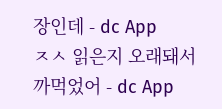장인데 - dc App
ㅈㅅ 읽은지 오래돼서 까먹었어 - dc App